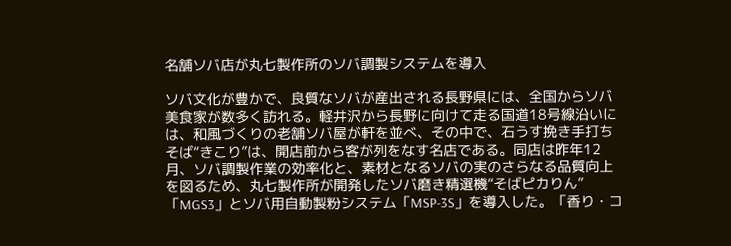名舗ソバ店が丸七製作所のソバ調製システムを導入

ソバ文化が豊かで、良質なソバが産出される長野県には、全国からソバ美食家が数多く訪れる。軽井沢から長野に向けて走る国道18号線沿いには、和風づくりの老舗ソバ屋が軒を並べ、その中で、石うす挽き手打ちそば“きこり”は、開店前から客が列をなす名店である。同店は昨年12月、ソバ調製作業の効率化と、素材となるソバの実のさらなる品質向上を図るため、丸七製作所が開発したソバ磨き精選機“そばピカりん”「MGS3」とソバ用自動製粉システム「MSP-3S」を導入した。「香り・コ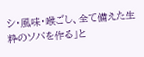シ・風味・喉ごし、全て備えた生粋のソバを作る」と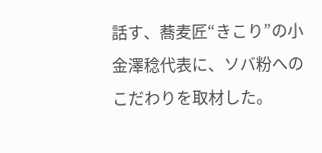話す、蕎麦匠“きこり”の小金澤稔代表に、ソバ粉へのこだわりを取材した。